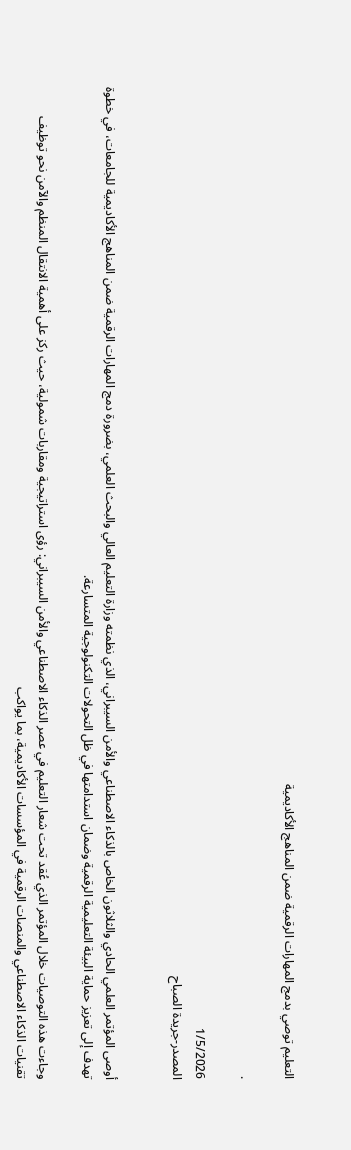التعليم توصي بدمج المهارات الرقمية ضمن المناهج الأكاديمية

.

1/5/2026
المصدر-جريدة الصباح


أوصى المؤتمر العلمي الحادي والثلاثون الخاص بالذكاء الاصطناعي والأمن السيبراني، الذي نظمته وزارة التعليم العالي والبحث العلمي، بضرورة دمج المهارات الرقمية ضمن المناهج الأكاديمية للجامعات، في خطوة تهدف إلى تعزيز حماية البيئة التعليمية الرقمية وضمان استدامتها في ظل التحولات التكنولوجية المتسارعة.

وجاءت هذه التوصيات خلال المؤتمر الذي عُقد تحت شعار التعليم في عصر الذكاء الاصطناعي والأمن السيبراني: رؤى استراتيجية ومقاربات شمولية، حيث ركز على أهمية الانتقال المنظم والآمن نحو توظيف تقنيات الذكاء الاصطناعي والمنصات الرقمية في المؤسسات الأكاديمية، بما يواكب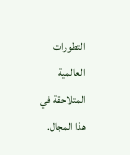التطورات العالمية المتلاحقة في هذا المجال.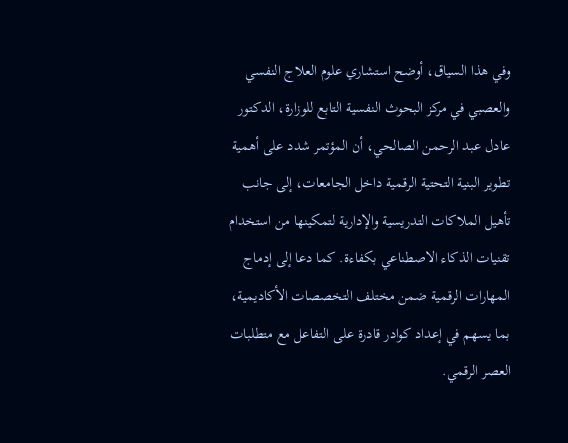وفي هذا السياق، أوضح استشاري علوم العلاج النفسي والعصبي في مركز البحوث النفسية التابع للوزارة، الدكتور عادل عبد الرحمن الصالحي، أن المؤتمر شدد على أهمية تطوير البنية التحتية الرقمية داخل الجامعات، إلى جانب تأهيل الملاكات التدريسية والإدارية لتمكينها من استخدام تقنيات الذكاء الاصطناعي بكفاءة. كما دعا إلى إدماج المهارات الرقمية ضمن مختلف التخصصات الأكاديمية، بما يسهم في إعداد كوادر قادرة على التفاعل مع متطلبات العصر الرقمي.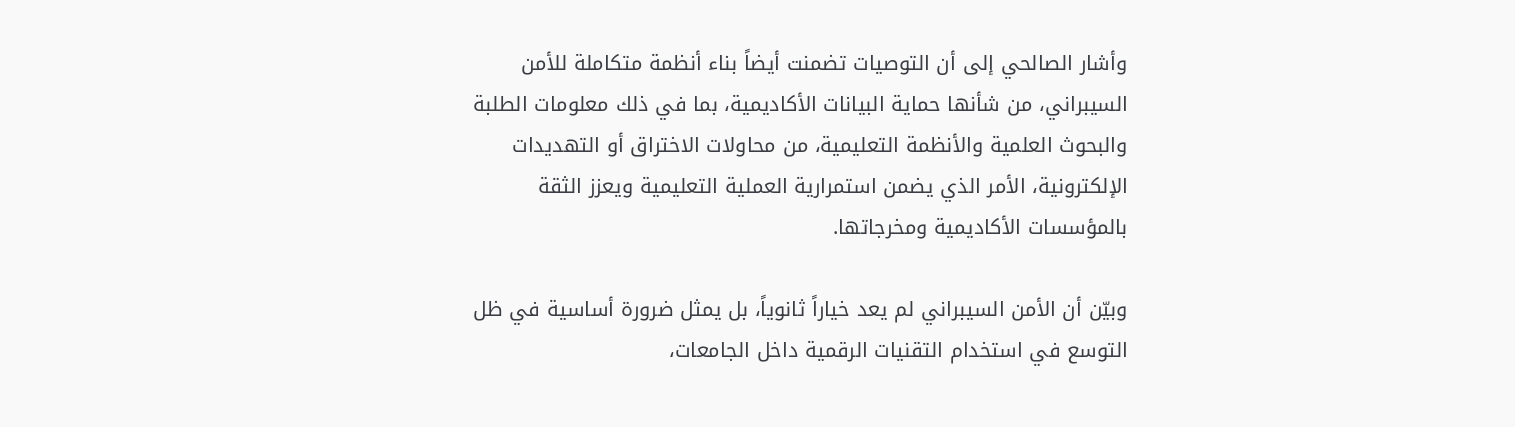وأشار الصالحي إلى أن التوصيات تضمنت أيضاً بناء أنظمة متكاملة للأمن السيبراني، من شأنها حماية البيانات الأكاديمية، بما في ذلك معلومات الطلبة والبحوث العلمية والأنظمة التعليمية، من محاولات الاختراق أو التهديدات الإلكترونية، الأمر الذي يضمن استمرارية العملية التعليمية ويعزز الثقة بالمؤسسات الأكاديمية ومخرجاتها.

وبيّن أن الأمن السيبراني لم يعد خياراً ثانوياً، بل يمثل ضرورة أساسية في ظل التوسع في استخدام التقنيات الرقمية داخل الجامعات،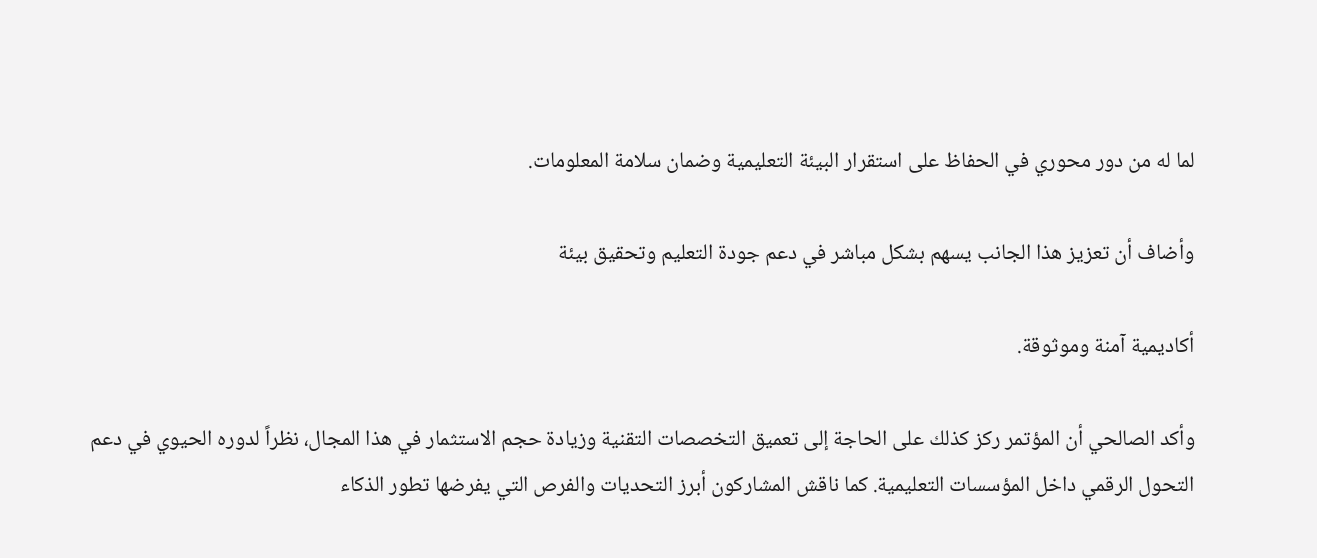لما له من دور محوري في الحفاظ على استقرار البيئة التعليمية وضمان سلامة المعلومات.

وأضاف أن تعزيز هذا الجانب يسهم بشكل مباشر في دعم جودة التعليم وتحقيق بيئة

أكاديمية آمنة وموثوقة.

وأكد الصالحي أن المؤتمر ركز كذلك على الحاجة إلى تعميق التخصصات التقنية وزيادة حجم الاستثمار في هذا المجال، نظراً لدوره الحيوي في دعم التحول الرقمي داخل المؤسسات التعليمية. كما ناقش المشاركون أبرز التحديات والفرص التي يفرضها تطور الذكاء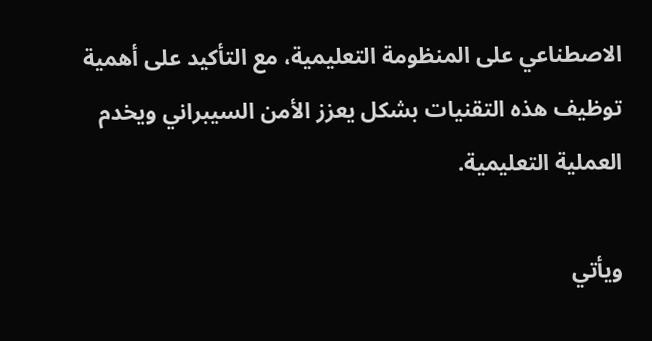الاصطناعي على المنظومة التعليمية، مع التأكيد على أهمية توظيف هذه التقنيات بشكل يعزز الأمن السيبراني ويخدم العملية التعليمية.

ويأتي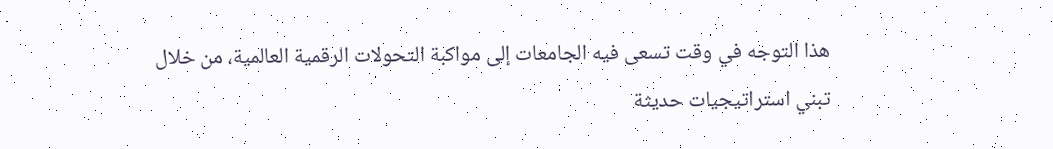هذا التوجه في وقت تسعى فيه الجامعات إلى مواكبة التحولات الرقمية العالمية، من خلال تبني استراتيجيات حديثة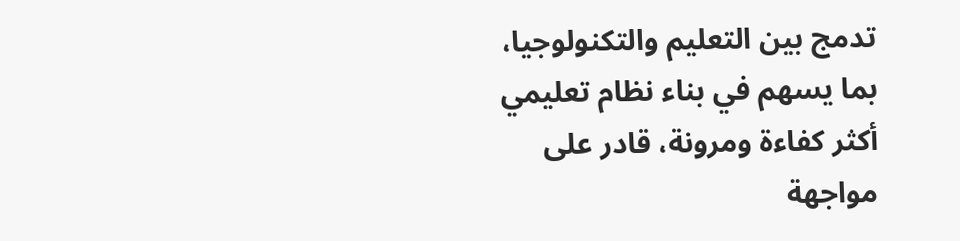تدمج بين التعليم والتكنولوجيا، بما يسهم في بناء نظام تعليمي أكثر كفاءة ومرونة، قادر على مواجهة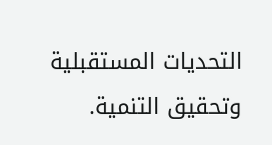التحديات المستقبلية وتحقيق التنمية.